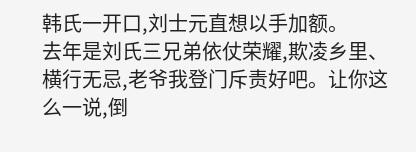韩氏一开口,刘士元直想以手加额。
去年是刘氏三兄弟依仗荣耀,欺凌乡里、横行无忌,老爷我登门斥责好吧。让你这么一说,倒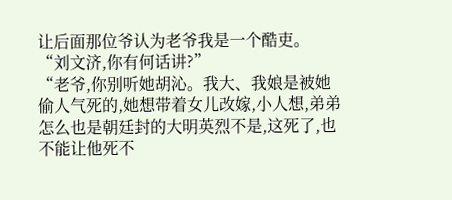让后面那位爷认为老爷我是一个酷吏。
“刘文济,你有何话讲?”
“老爷,你别听她胡沁。我大、我娘是被她偷人气死的,她想带着女儿改嫁,小人想,弟弟怎么也是朝廷封的大明英烈不是,这死了,也不能让他死不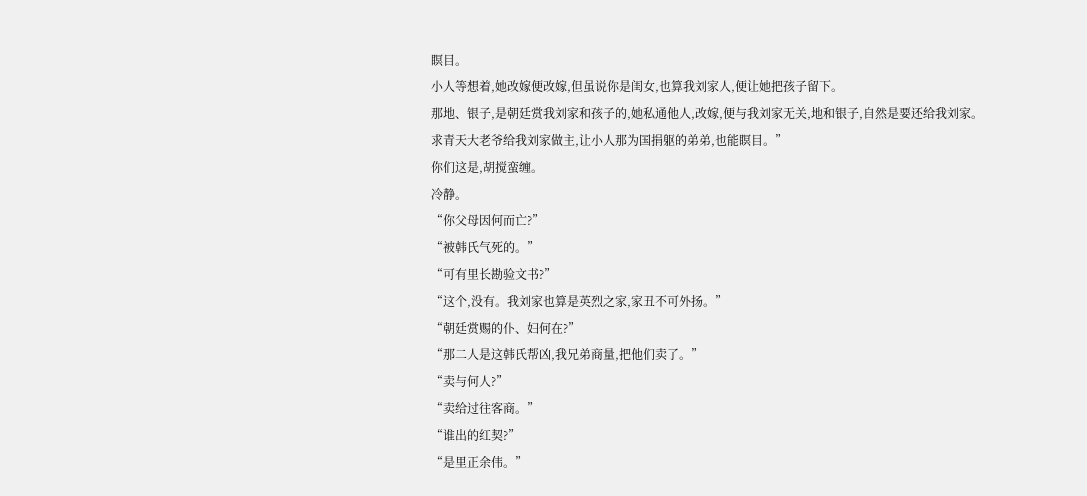瞑目。
小人等想着,她改嫁便改嫁,但虽说你是闺女,也算我刘家人,便让她把孩子留下。
那地、银子,是朝廷赏我刘家和孩子的,她私通他人,改嫁,便与我刘家无关,地和银子,自然是要还给我刘家。
求青天大老爷给我刘家做主,让小人那为国捐躯的弟弟,也能瞑目。”
你们这是,胡搅蛮缠。
冷静。
“你父母因何而亡?”
“被韩氏气死的。”
“可有里长勘验文书?”
“这个,没有。我刘家也算是英烈之家,家丑不可外扬。”
“朝廷赏赐的仆、妇何在?”
“那二人是这韩氏帮凶,我兄弟商量,把他们卖了。”
“卖与何人?”
“卖给过往客商。”
“谁出的红契?”
“是里正余伟。”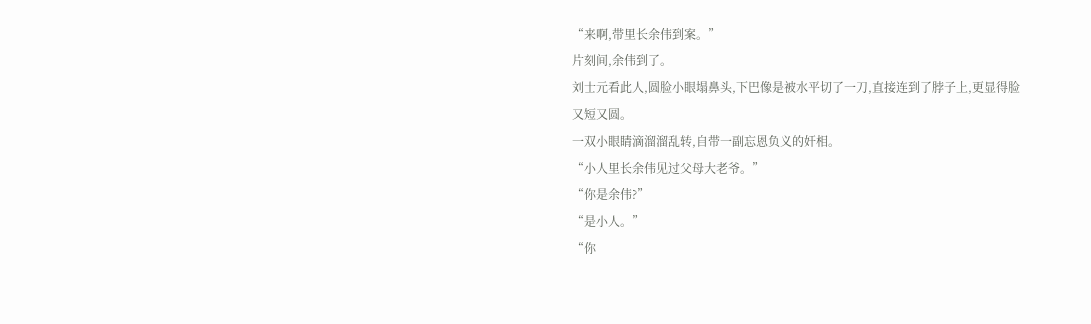“来啊,带里长余伟到案。”
片刻间,余伟到了。
刘士元看此人,圆脸小眼塌鼻头,下巴像是被水平切了一刀,直接连到了脖子上,更显得脸又短又圆。
一双小眼睛滴溜溜乱转,自带一副忘恩负义的奸相。
“小人里长余伟见过父母大老爷。”
“你是余伟?”
“是小人。”
“你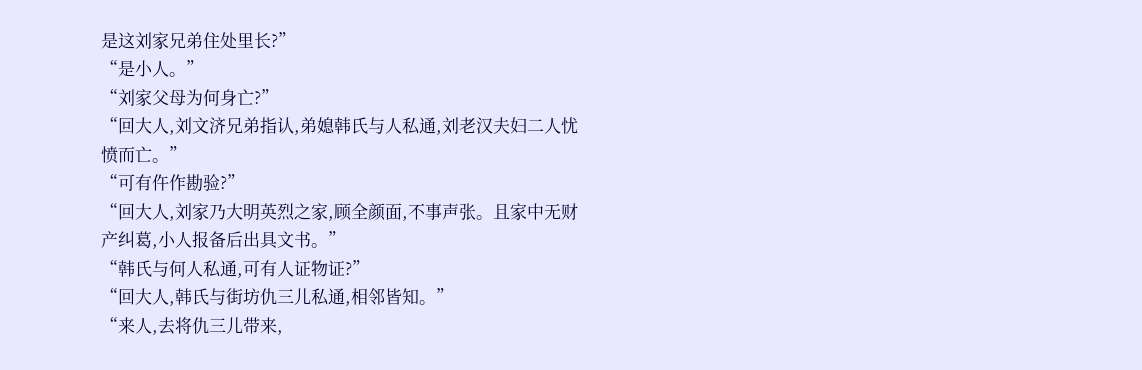是这刘家兄弟住处里长?”
“是小人。”
“刘家父母为何身亡?”
“回大人,刘文济兄弟指认,弟媳韩氏与人私通,刘老汉夫妇二人忧愤而亡。”
“可有仵作勘验?”
“回大人,刘家乃大明英烈之家,顾全颜面,不事声张。且家中无财产纠葛,小人报备后出具文书。”
“韩氏与何人私通,可有人证物证?”
“回大人,韩氏与街坊仇三儿私通,相邻皆知。”
“来人,去将仇三儿带来,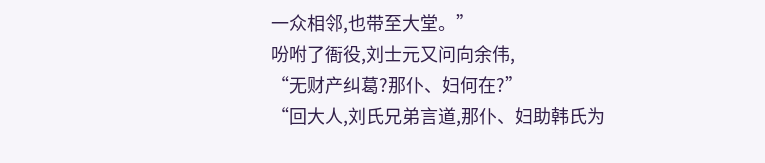一众相邻,也带至大堂。”
吩咐了衙役,刘士元又问向余伟,
“无财产纠葛?那仆、妇何在?”
“回大人,刘氏兄弟言道,那仆、妇助韩氏为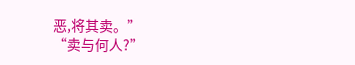恶,将其卖。”
“卖与何人?”